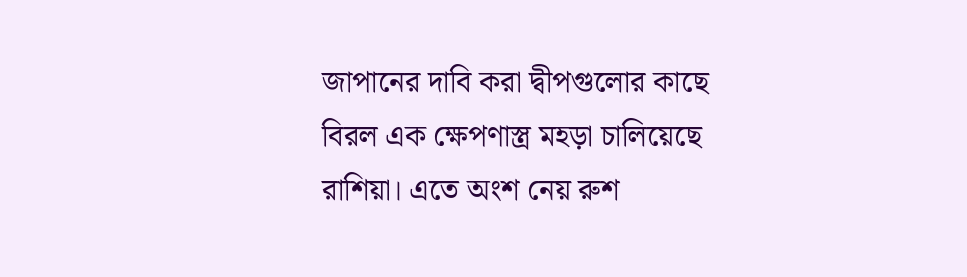জাপানের দাবি করা দ্বীপগুলোর কাছে বিরল এক ক্ষেপণাস্ত্র মহড়া চালিয়েছে রাশিয়া। এতে অংশ নেয় রুশ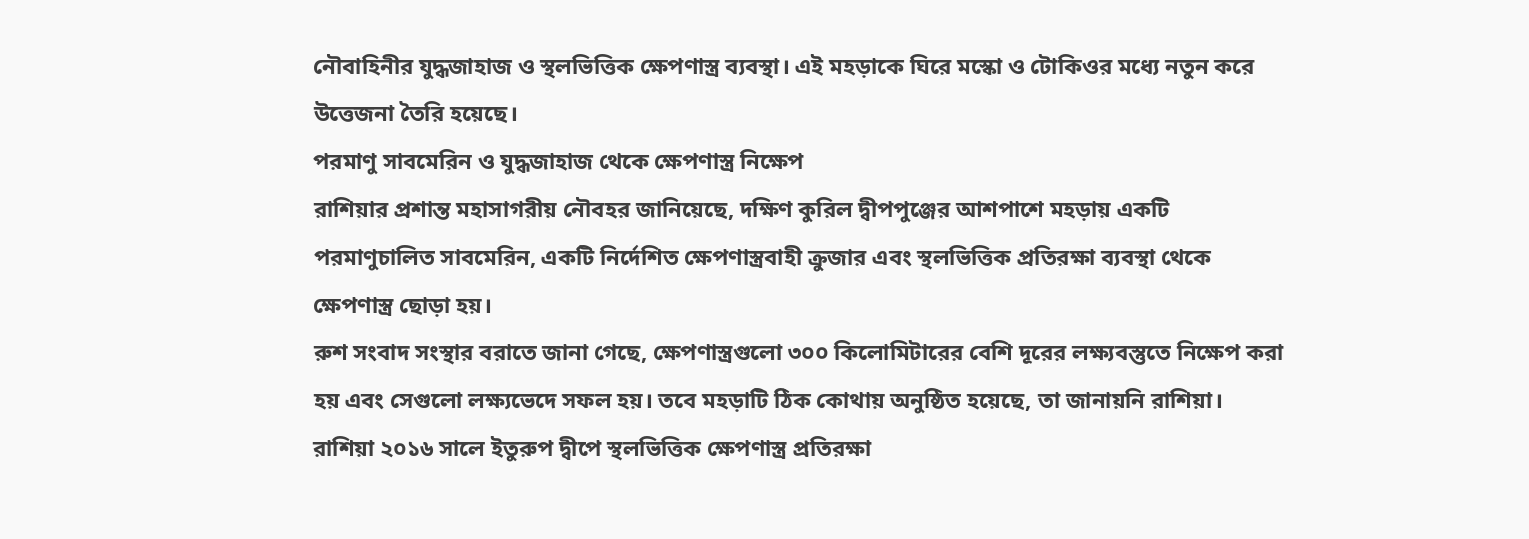নৌবাহিনীর যুদ্ধজাহাজ ও স্থলভিত্তিক ক্ষেপণাস্ত্র ব্যবস্থা। এই মহড়াকে ঘিরে মস্কো ও টোকিওর মধ্যে নতুন করে উত্তেজনা তৈরি হয়েছে।
পরমাণু সাবমেরিন ও যুদ্ধজাহাজ থেকে ক্ষেপণাস্ত্র নিক্ষেপ
রাশিয়ার প্রশান্ত মহাসাগরীয় নৌবহর জানিয়েছে, দক্ষিণ কুরিল দ্বীপপুঞ্জের আশপাশে মহড়ায় একটি পরমাণুচালিত সাবমেরিন, একটি নির্দেশিত ক্ষেপণাস্ত্রবাহী ক্রুজার এবং স্থলভিত্তিক প্রতিরক্ষা ব্যবস্থা থেকে ক্ষেপণাস্ত্র ছোড়া হয়।
রুশ সংবাদ সংস্থার বরাতে জানা গেছে, ক্ষেপণাস্ত্রগুলো ৩০০ কিলোমিটারের বেশি দূরের লক্ষ্যবস্তুতে নিক্ষেপ করা হয় এবং সেগুলো লক্ষ্যভেদে সফল হয়। তবে মহড়াটি ঠিক কোথায় অনুষ্ঠিত হয়েছে, তা জানায়নি রাশিয়া।
রাশিয়া ২০১৬ সালে ইতুরুপ দ্বীপে স্থলভিত্তিক ক্ষেপণাস্ত্র প্রতিরক্ষা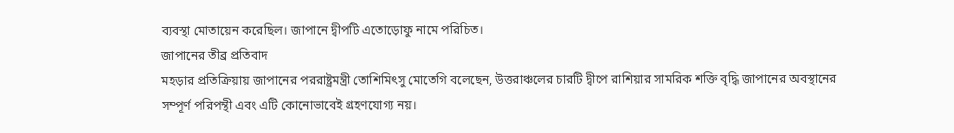ব্যবস্থা মোতায়েন করেছিল। জাপানে দ্বীপটি এতোড়োফু নামে পরিচিত।
জাপানের তীব্র প্রতিবাদ
মহড়ার প্রতিক্রিয়ায় জাপানের পররাষ্ট্রমন্ত্রী তোশিমিৎসু মোতেগি বলেছেন, উত্তরাঞ্চলের চারটি দ্বীপে রাশিয়ার সামরিক শক্তি বৃদ্ধি জাপানের অবস্থানের সম্পূর্ণ পরিপন্থী এবং এটি কোনোভাবেই গ্রহণযোগ্য নয়।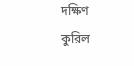দক্ষিণ কুরিল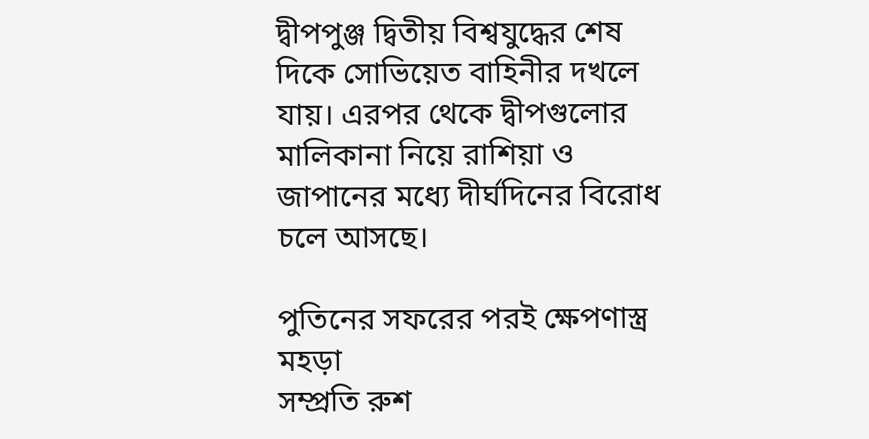দ্বীপপুঞ্জ দ্বিতীয় বিশ্বযুদ্ধের শেষ দিকে সোভিয়েত বাহিনীর দখলে যায়। এরপর থেকে দ্বীপগুলোর মালিকানা নিয়ে রাশিয়া ও জাপানের মধ্যে দীর্ঘদিনের বিরোধ চলে আসছে।

পুতিনের সফরের পরই ক্ষেপণাস্ত্র মহড়া
সম্প্রতি রুশ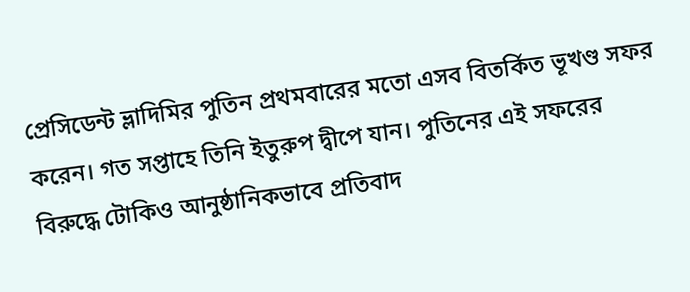প্রেসিডেন্ট ভ্লাদিমির পুতিন প্রথমবারের মতো এসব বিতর্কিত ভূখণ্ড সফর করেন। গত সপ্তাহে তিনি ইতুরুপ দ্বীপে যান। পুতিনের এই সফরের বিরুদ্ধে টোকিও আনুষ্ঠানিকভাবে প্রতিবাদ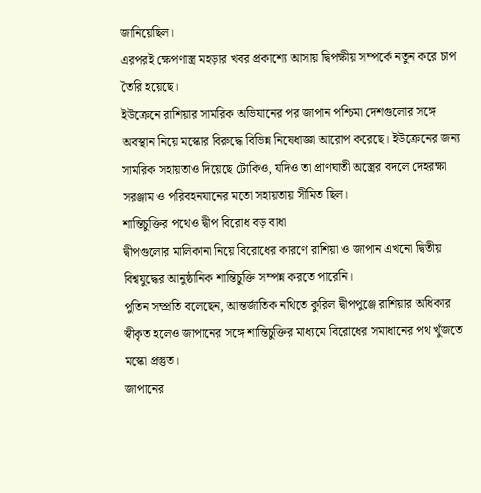জানিয়েছিল।
এরপরই ক্ষেপণাস্ত্র মহড়ার খবর প্রকাশ্যে আসায় দ্বিপক্ষীয় সম্পর্কে নতুন করে চাপ তৈরি হয়েছে।
ইউক্রেনে রাশিয়ার সামরিক অভিযানের পর জাপান পশ্চিমা দেশগুলোর সঙ্গে অবস্থান নিয়ে মস্কোর বিরুদ্ধে বিভিন্ন নিষেধাজ্ঞা আরোপ করেছে। ইউক্রেনের জন্য সামরিক সহায়তাও দিয়েছে টোকিও, যদিও তা প্রাণঘাতী অস্ত্রের বদলে দেহরক্ষা সরঞ্জাম ও পরিবহনযানের মতো সহায়তায় সীমিত ছিল।
শান্তিচুক্তির পথেও দ্বীপ বিরোধ বড় বাধা
দ্বীপগুলোর মালিকানা নিয়ে বিরোধের কারণে রাশিয়া ও জাপান এখনো দ্বিতীয় বিশ্বযুদ্ধের আনুষ্ঠানিক শান্তিচুক্তি সম্পন্ন করতে পারেনি।
পুতিন সম্প্রতি বলেছেন, আন্তর্জাতিক নথিতে কুরিল দ্বীপপুঞ্জে রাশিয়ার অধিকার স্বীকৃত হলেও জাপানের সঙ্গে শান্তিচুক্তির মাধ্যমে বিরোধের সমাধানের পথ খুঁজতে মস্কো প্রস্তুত।
জাপানের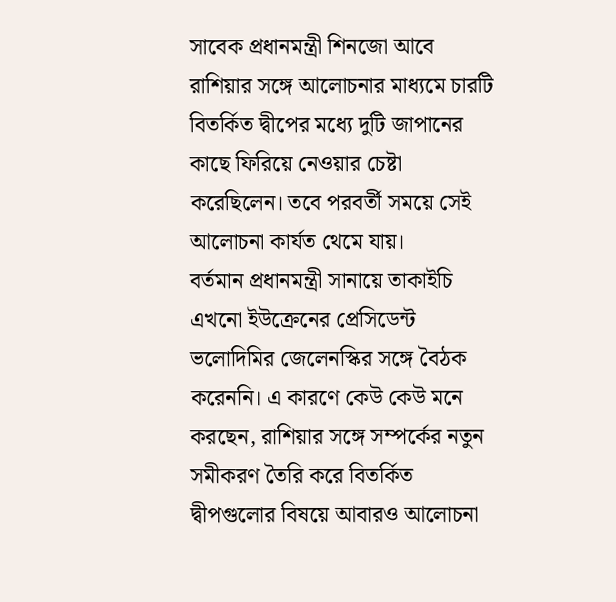সাবেক প্রধানমন্ত্রী শিনজো আবে রাশিয়ার সঙ্গে আলোচনার মাধ্যমে চারটি বিতর্কিত দ্বীপের মধ্যে দুটি জাপানের কাছে ফিরিয়ে নেওয়ার চেষ্টা করেছিলেন। তবে পরবর্তী সময়ে সেই আলোচনা কার্যত থেমে যায়।
বর্তমান প্রধানমন্ত্রী সানায়ে তাকাইচি এখনো ইউক্রেনের প্রেসিডেন্ট ভলোদিমির জেলেনস্কির সঙ্গে বৈঠক করেননি। এ কারণে কেউ কেউ মনে করছেন, রাশিয়ার সঙ্গে সম্পর্কের নতুন সমীকরণ তৈরি করে বিতর্কিত দ্বীপগুলোর বিষয়ে আবারও আলোচনা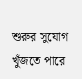শুরুর সুযোগ খুঁজতে পারে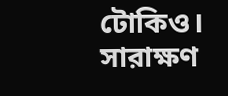টোকিও।
সারাক্ষণ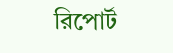রিপোর্ট